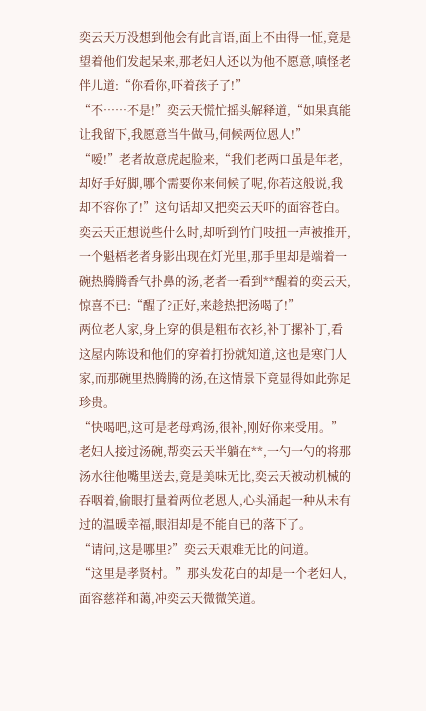奕云天万没想到他会有此言语,面上不由得一怔,竟是望着他们发起呆来,那老妇人还以为他不愿意,嗔怪老伴儿道:“你看你,吓着孩子了!”
“不……不是!”奕云天慌忙摇头解释道,“如果真能让我留下,我愿意当牛做马,伺候两位恩人!”
“嗳!”老者故意虎起脸来,“我们老两口虽是年老,却好手好脚,哪个需要你来伺候了呢,你若这般说,我却不容你了!”这句话却又把奕云天吓的面容苍白。
奕云天正想说些什么时,却听到竹门吱扭一声被推开,一个魁梧老者身影出现在灯光里,那手里却是端着一碗热腾腾香气扑鼻的汤,老者一看到**醒着的奕云天,惊喜不已:“醒了?正好,来趁热把汤喝了!”
两位老人家,身上穿的俱是粗布衣衫,补丁摞补丁,看这屋内陈设和他们的穿着打扮就知道,这也是寒门人家,而那碗里热腾腾的汤,在这情景下竟显得如此弥足珍贵。
“快喝吧,这可是老母鸡汤,很补,刚好你来受用。”老妇人接过汤碗,帮奕云天半躺在**,一勺一勺的将那汤水往他嘴里送去,竟是美味无比,奕云天被动机械的吞咽着,偷眼打量着两位老恩人,心头涌起一种从未有过的温暖幸福,眼泪却是不能自已的落下了。
“请问,这是哪里?”奕云天艰难无比的问道。
“这里是孝贤村。”那头发花白的却是一个老妇人,面容慈祥和蔼,冲奕云天微微笑道。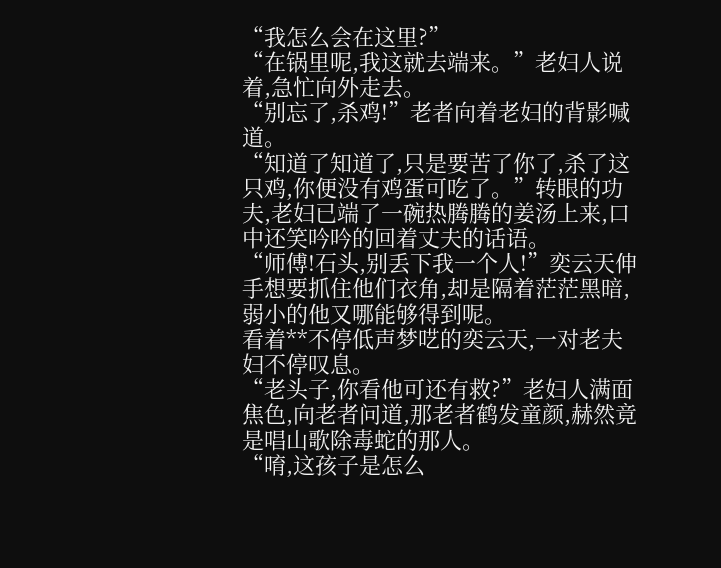“我怎么会在这里?”
“在锅里呢,我这就去端来。”老妇人说着,急忙向外走去。
“别忘了,杀鸡!”老者向着老妇的背影喊道。
“知道了知道了,只是要苦了你了,杀了这只鸡,你便没有鸡蛋可吃了。”转眼的功夫,老妇已端了一碗热腾腾的姜汤上来,口中还笑吟吟的回着丈夫的话语。
“师傅!石头,别丢下我一个人!”奕云天伸手想要抓住他们衣角,却是隔着茫茫黑暗,弱小的他又哪能够得到呢。
看着**不停低声梦呓的奕云天,一对老夫妇不停叹息。
“老头子,你看他可还有救?”老妇人满面焦色,向老者问道,那老者鹤发童颜,赫然竟是唱山歌除毒蛇的那人。
“唷,这孩子是怎么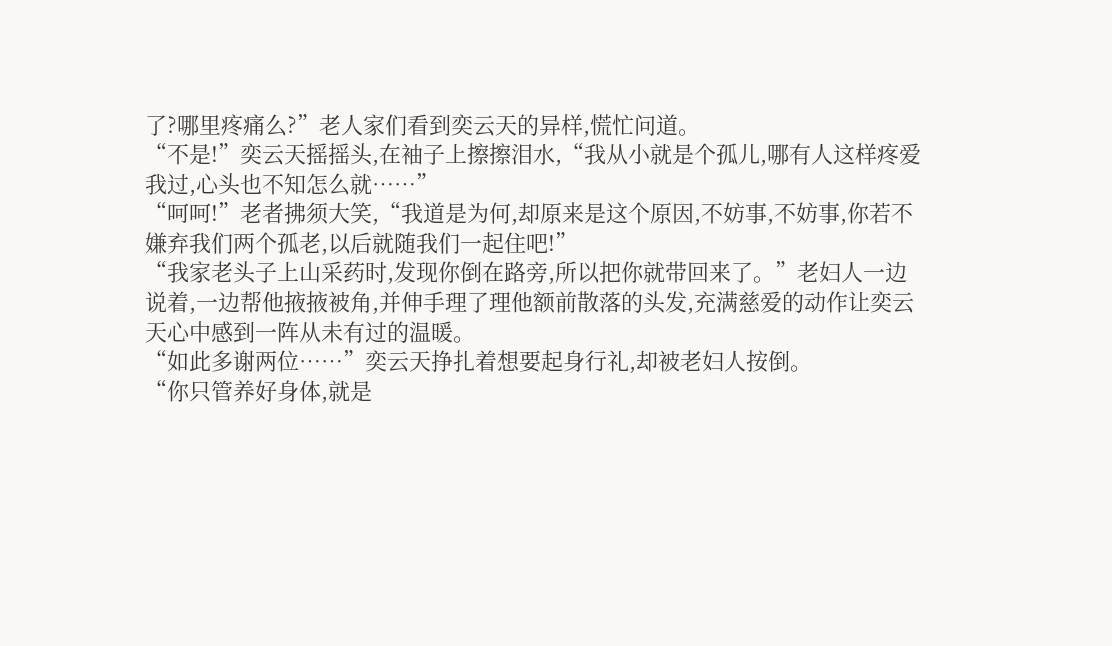了?哪里疼痛么?”老人家们看到奕云天的异样,慌忙问道。
“不是!”奕云天摇摇头,在袖子上擦擦泪水,“我从小就是个孤儿,哪有人这样疼爱我过,心头也不知怎么就……”
“呵呵!”老者拂须大笑,“我道是为何,却原来是这个原因,不妨事,不妨事,你若不嫌弃我们两个孤老,以后就随我们一起住吧!”
“我家老头子上山采药时,发现你倒在路旁,所以把你就带回来了。”老妇人一边说着,一边帮他掖掖被角,并伸手理了理他额前散落的头发,充满慈爱的动作让奕云天心中感到一阵从未有过的温暖。
“如此多谢两位……”奕云天挣扎着想要起身行礼,却被老妇人按倒。
“你只管养好身体,就是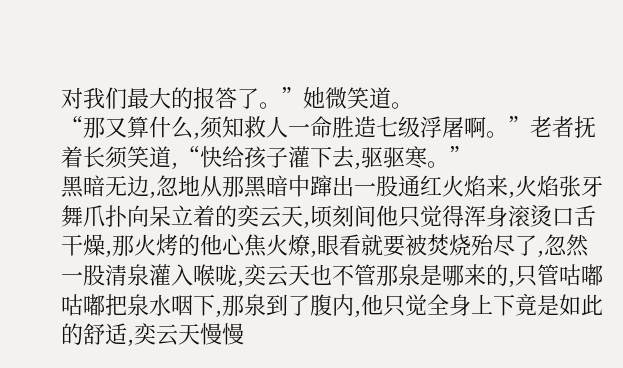对我们最大的报答了。”她微笑道。
“那又算什么,须知救人一命胜造七级浮屠啊。”老者抚着长须笑道,“快给孩子灌下去,驱驱寒。”
黑暗无边,忽地从那黑暗中蹿出一股通红火焰来,火焰张牙舞爪扑向呆立着的奕云天,顷刻间他只觉得浑身滚烫口舌干燥,那火烤的他心焦火燎,眼看就要被焚烧殆尽了,忽然一股清泉灌入喉咙,奕云天也不管那泉是哪来的,只管咕嘟咕嘟把泉水咽下,那泉到了腹内,他只觉全身上下竟是如此的舒适,奕云天慢慢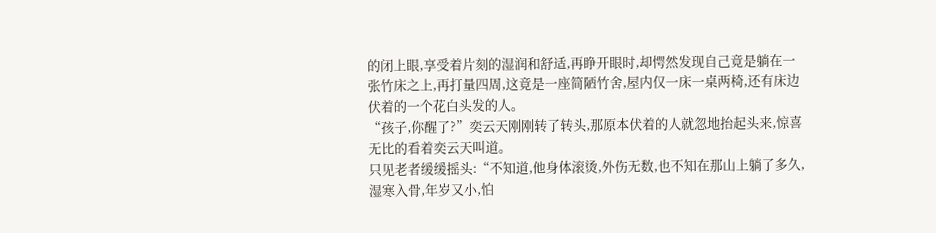的闭上眼,享受着片刻的湿润和舒适,再睁开眼时,却愕然发现自己竟是躺在一张竹床之上,再打量四周,这竟是一座简陋竹舍,屋内仅一床一桌两椅,还有床边伏着的一个花白头发的人。
“孩子,你醒了?”奕云天刚刚转了转头,那原本伏着的人就忽地抬起头来,惊喜无比的看着奕云天叫道。
只见老者缓缓摇头:“不知道,他身体滚烫,外伤无数,也不知在那山上躺了多久,湿寒入骨,年岁又小,怕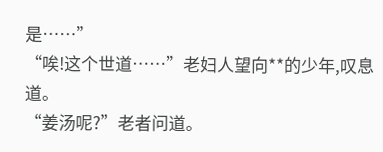是……”
“唉!这个世道……”老妇人望向**的少年,叹息道。
“姜汤呢?”老者问道。